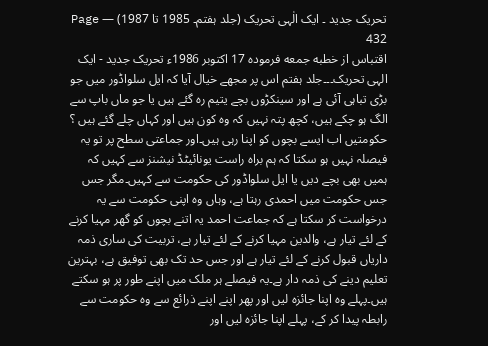تحریک جدید ۔ ایک الٰہی تحریک (جلد ہفتم۔ 1985 تا 1987) — Page 432
اقتباس از خطبه جمعه فرموده 17 اکتوبر 1986ء تحریک جدید - ایک الہی تحریک۔۔۔جلد ہفتم اس پر مجھے خیال آیا کہ ایل سلواڈور میں جو بڑی تباہی آئی ہے اور سینکڑوں بچے یتیم رہ گئے ہیں یا جو ماں باپ سے الگ ہو چکے ہیں، کچھ پتہ نہیں کہ وہ کون ہیں اور کہاں چلے گئے ہیں ؟ حکومتیں اب ایسے بچوں کو اپنا رہی ہیں۔اور جماعتی سطح پر تو یہ فیصلہ نہیں ہو سکتا کہ ہم براہ راست یونائیٹڈ نیشنز سے کہیں کہ ہمیں بھی بچے دیں یا ایل سلواڈور کی حکومت سے کہیں۔مگر جس جس حکومت میں احمدی رہتا ہے، وہاں وہ اپنی حکومت سے یہ درخواست کر سکتا ہے کہ جماعت احمد یہ اتنے بچوں کو گھر مہیا کرنے کے لئے تیار ہے، والدین مہیا کرنے کے لئے تیار ہے، تربیت کی ساری ذمہ داریاں قبول کرنے کے لئے تیار ہے اور جس حد تک بھی توفیق ہے، بہترین تعلیم دینے کی ذمہ دار ہے۔یہ فیصلے ہر ملک میں اپنے طور پر ہو سکتے ہیں۔پہلے وہ اپنا جائزہ لیں اور پھر اپنے اپنے ذرائع سے وہ حکومت سے رابطہ پیدا کر کے، پہلے اپنا جائزہ لیں اور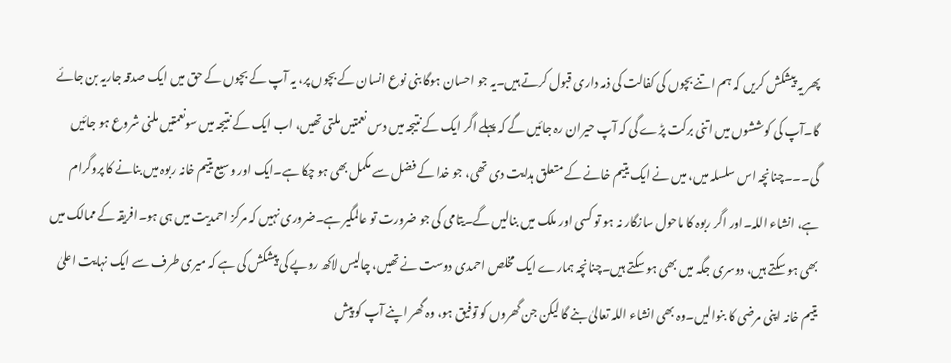پھر یہ پیشکش کریں کہ ہم اتنے بچوں کی کفالت کی ذمہ داری قبول کرتے ہیں۔یہ جو احسان ہوگا بنی نوع انسان کے بچوں پر، یہ آپ کے بچوں کے حق میں ایک صدقہ جاریہ بن جائے گا۔آپ کی کوششوں میں اتنی برکت پڑے گی کہ آپ حیران رہ جائیں گے کہ پہلے اگر ایک کے نتیجہ میں دس نعمتیں ملتی تھیں، اب ایک کے نتیجہ میں سونعمتیں ملنی شروع ہو جائیں گی۔۔۔چنانچہ اس سلسلہ میں، میں نے ایک یتیم خانے کے متعلق ہدایت دی تھی، جو خدا کے فضل سے مکمل بھی ہو چکا ہے۔ایک اور وسیع یتیم خانہ ربوہ میں بنانے کا پروگرام ہے، انشاء اللہ۔اور اگر ربوہ کا ماحول سازگار نہ ہو تو کسی اور ملک میں بنالیں گے۔یتامی کی جو ضرورت تو عالمگیر ہے۔ضروری نہیں کہ مرکز احمدیت میں ہی ہو۔افریقہ کے ممالک میں بھی ہو سکتے ہیں، دوسری جگہ میں بھی ہو سکتے ہیں۔چنانچہ ہمارے ایک مخلص احمدی دوست نے تھیں، چالیس لاکھ روپے کی پیشکش کی ہے کہ میری طرف سے ایک نہایت اعلیٰ یتیم خانہ اپنی مرضی کا بنوالیں۔وہ بھی انشاء اللہ تعالیٰ بنے گا لیکن جن گھروں کو توفیق ہو، وہ گھر اپنے آپ کو پیش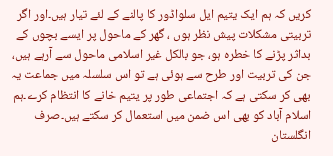کریں کہ ہم ایک یتیم ایل سلواڈور کا پالنے کے لئے تیار ہیں۔اور اگر تربیتی مشکلات پیش نظر ہوں ، گھر کے ماحول پر ایسے بچوں کے بداثر پڑنے کا خطرہ ہو، جو بالکل غیر اسلامی ماحول سے آرہے ہیں، جن کی تربیت اور طرح سے ہوئی ہے تو اس سلسلہ میں جماعت یہ بھی کر سکتی ہے کہ اجتماعی طور پر یتیم خانے کا انتظام کرے۔ہم اسلام آباد کو بھی اس ضمن میں استعمال کر سکتے ہیں۔صرف انگلستان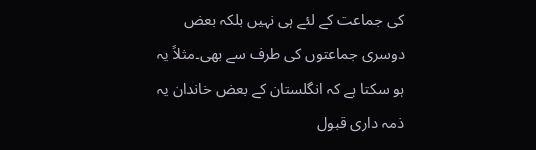کی جماعت کے لئے ہی نہیں بلکہ بعض دوسری جماعتوں کی طرف سے بھی۔مثلاً یہ ہو سکتا ہے کہ انگلستان کے بعض خاندان یہ ذمہ داری قبول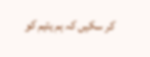کر سکیں کہ ہم یتیم کو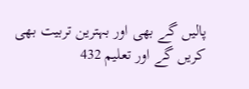پالیں گے بھی اور بہترین تربیت بھی کریں گے اور تعلیم 432